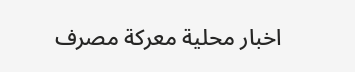اخبار محلية معركة مصرف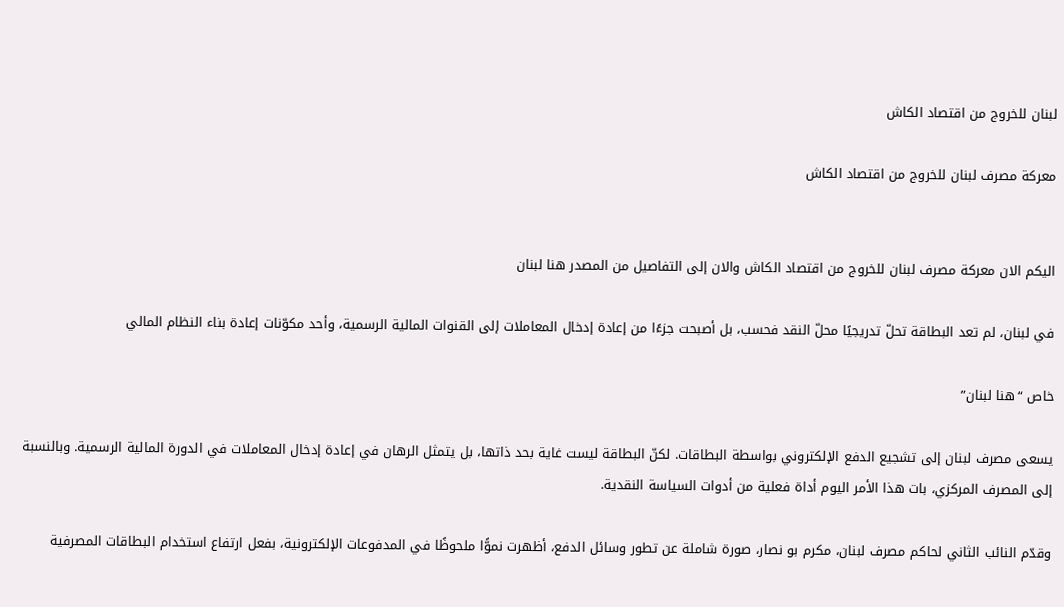لبنان للخروج من اقتصاد الكاش

معركة مصرف لبنان للخروج من اقتصاد الكاش


اليكم الان معركة مصرف لبنان للخروج من اقتصاد الكاش والان إلى التفاصيل من المصدر هنا لبنان

في لبنان، لم تعد البطاقة تحلّ تدريجيًا محلّ النقد فحسب، بل أصبحت جزءًا من إعادة إدخال المعاملات إلى القنوات المالية الرسمية، وأحد مكوّنات إعادة بناء النظام المالي

خاص “هنا لبنان”

يسعى مصرف لبنان إلى تشجيع الدفع الإلكتروني بواسطة البطاقات. لكنّ البطاقة ليست غاية بحد ذاتها، بل يتمثل الرهان في إعادة إدخال المعاملات في الدورة المالية الرسمية. وبالنسبة إلى المصرف المركزي، بات هذا الأمر اليوم أداة فعلية من أدوات السياسة النقدية.

وقدّم النائب الثاني لحاكم مصرف لبنان، مكرم بو نصار، صورة شاملة عن تطور وسائل الدفع، أظهرت نموًّا ملحوظًا في المدفوعات الإلكترونية، بفعل ارتفاع استخدام البطاقات المصرفية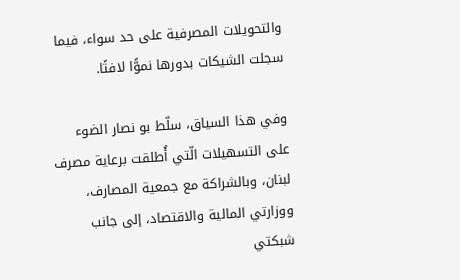والتحويلات المصرفية على حد سواء، فيما سجلت الشيكات بدورها نموًّا لافتًا.

وفي هذا السياق، سلّط بو نصار الضوء على التسهيلات الّتي أُطلقت برعاية مصرف لبنان، وبالشراكة مع جمعية المصارف، ووزارتي المالية والاقتصاد، إلى جانب شبكتي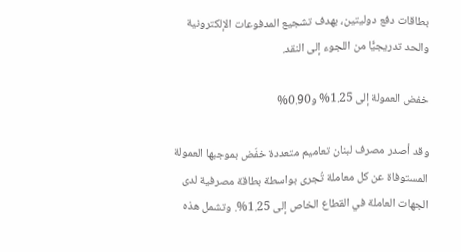بطاقات دفع دوليتين، بهدف تشجيع المدفوعات الإلكترونية والحد تدريجيًّا من اللجوء إلى النقد.

خفض العمولة إلى 1.25% و0.90%

وقد أصدر مصرف لبنان تعاميم متعددة خفّض بموجبها العمولة المستوفاة عن كل معاملة تُجرى بواسطة بطاقة مصرفية لدى الجهات العاملة في القطاع الخاص إلى 1.25%. وتشمل هذه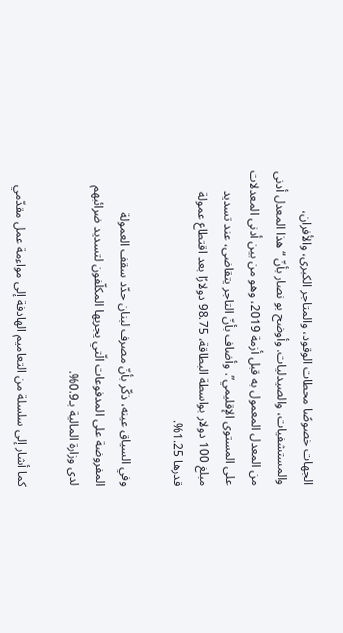الجهات خصوصًا محطات الوقود، والمتاجر الكبرى، والأفران، والمستشفيات، والصيدليات. وأوضح بو نصار بأنّ “هذا المعدل أدنى من المعدل المعمول به قبل أزمة 2019، وهو من بين أدنى المعدلات على المستوى الإقليمي”. وأضاف بأنّ التاجر يتقاضى، عند تسديد مبلغ 100 دولار بواسطة البطاقة، 98.75 دولارًا بعد اقتطاع عمولة قدرها 1.25%.

وفي السياق عينه، ذكّر بأنّ مصرف لبنان حدّد سقف العمولة المفروضة على المدفوعات الّتي يجريها المكلّفون لتسديد ضرائبهم لدى وزارة المالية بـ0.9%.

كما أشار إلى سلسلة من التعاميم الهادفة إلى مواءمة عمل مقدّمي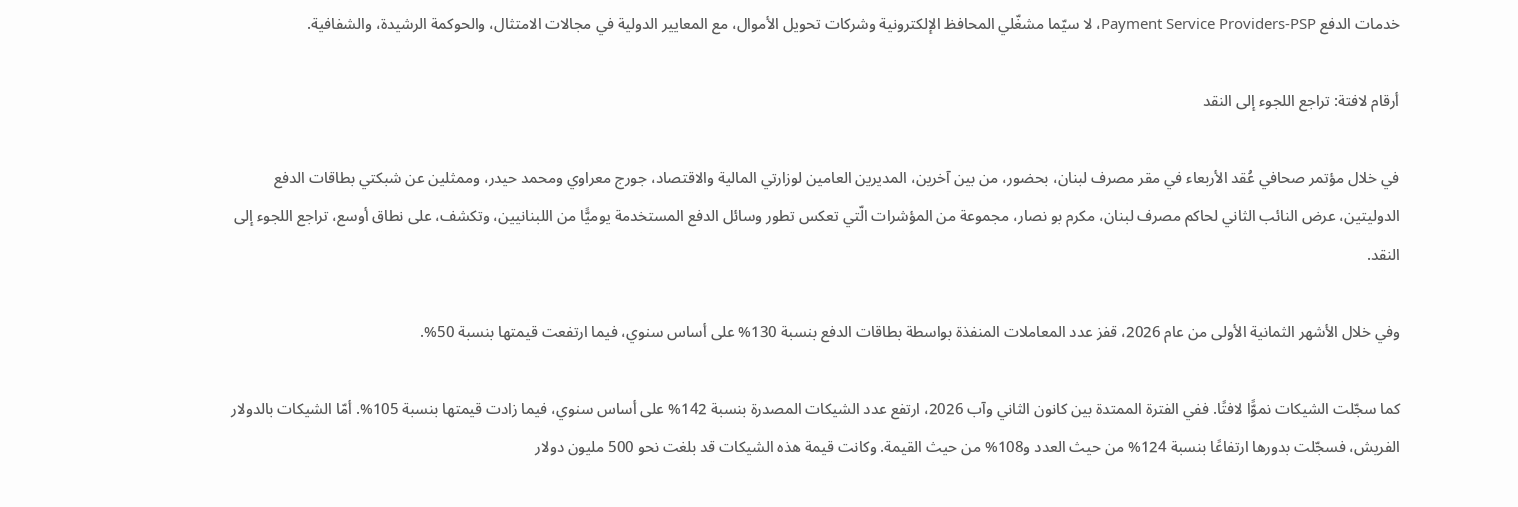خدمات الدفع Payment Service Providers-PSP، لا سيّما مشغّلي المحافظ الإلكترونية وشركات تحويل الأموال، مع المعايير الدولية في مجالات الامتثال، والحوكمة الرشيدة، والشفافية.

أرقام لافتة: تراجع اللجوء إلى النقد

في خلال مؤتمر صحافي عُقد الأربعاء في مقر مصرف لبنان، بحضور، من بين آخرين، المديرين العامين لوزارتي المالية والاقتصاد، جورج معراوي ومحمد حيدر، وممثلين عن شبكتي بطاقات الدفع الدوليتين، عرض النائب الثاني لحاكم مصرف لبنان، مكرم بو نصار، مجموعة من المؤشرات الّتي تعكس تطور وسائل الدفع المستخدمة يوميًّا من اللبنانيين، وتكشف، على نطاق أوسع، تراجع اللجوء إلى النقد.

وفي خلال الأشهر الثمانية الأولى من عام 2026، قفز عدد المعاملات المنفذة بواسطة بطاقات الدفع بنسبة 130% على أساس سنوي، فيما ارتفعت قيمتها بنسبة 50%.

كما سجّلت الشيكات نموًّا لافتًا. ففي الفترة الممتدة بين كانون الثاني وآب 2026، ارتفع عدد الشيكات المصدرة بنسبة 142% على أساس سنوي، فيما زادت قيمتها بنسبة 105%. أمّا الشيكات بالدولار الفريش، فسجّلت بدورها ارتفاعًا بنسبة 124% من حيث العدد و108% من حيث القيمة. وكانت قيمة هذه الشيكات قد بلغت نحو 500 مليون دولار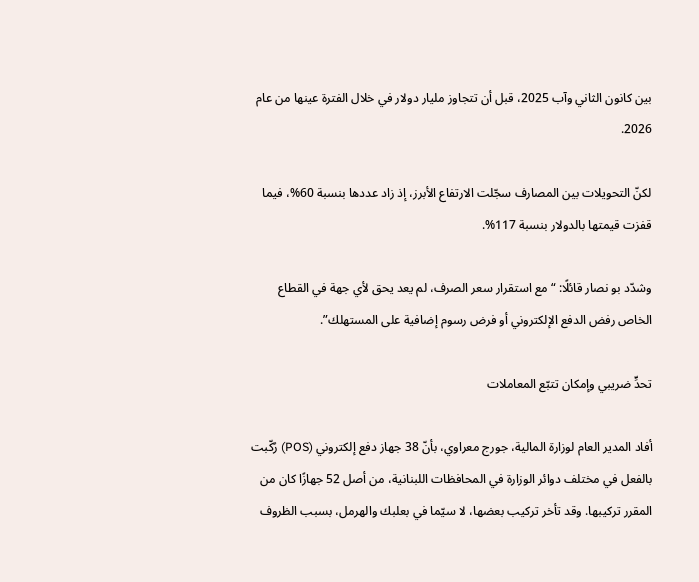بين كانون الثاني وآب 2025، قبل أن تتجاوز مليار دولار في خلال الفترة عينها من عام 2026.

لكنّ التحويلات بين المصارف سجّلت الارتفاع الأبرز، إذ زاد عددها بنسبة 60%، فيما قفزت قيمتها بالدولار بنسبة 117%.

وشدّد بو نصار قائلًا: “مع استقرار سعر الصرف، لم يعد يحق لأي جهة في القطاع الخاص رفض الدفع الإلكتروني أو فرض رسوم إضافية على المستهلك”.

تحدٍّ ضريبي وإمكان تتبّع المعاملات

أفاد المدير العام لوزارة المالية، جورج معراوي، بأنّ 38 جهاز دفع إلكتروني (POS) رُكّبت بالفعل في مختلف دوائر الوزارة في المحافظات اللبنانية، من أصل 52 جهازًا كان من المقرر تركيبها. وقد تأخر تركيب بعضها، لا سيّما في بعلبك والهرمل، بسبب الظروف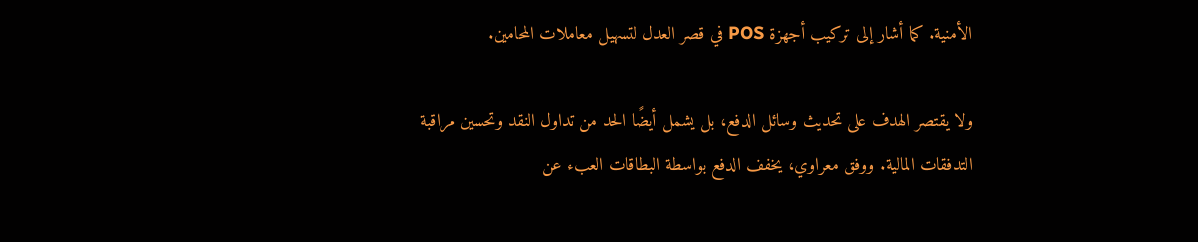الأمنية. كما أشار إلى تركيب أجهزة POS في قصر العدل لتسهيل معاملات المحامين.

ولا يقتصر الهدف على تحديث وسائل الدفع، بل يشمل أيضًا الحد من تداول النقد وتحسين مراقبة التدفقات المالية. ووفق معراوي، يخفف الدفع بواسطة البطاقات العبء عن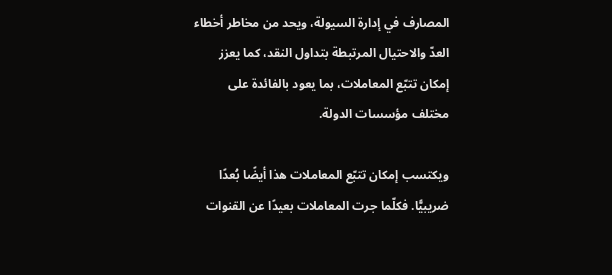المصارف في إدارة السيولة، ويحد من مخاطر أخطاء العدّ والاحتيال المرتبطة بتداول النقد، كما يعزز إمكان تتبّع المعاملات، بما يعود بالفائدة على مختلف مؤسسات الدولة.

ويكتسب إمكان تتبّع المعاملات هذا أيضًا بُعدًا ضريبيًّا. فكلّما جرت المعاملات بعيدًا عن القنوات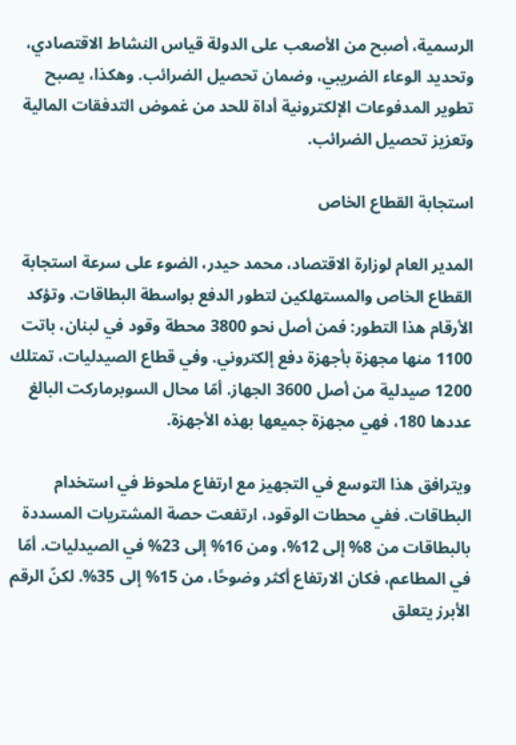الرسمية، أصبح من الأصعب على الدولة قياس النشاط الاقتصادي، وتحديد الوعاء الضريبي، وضمان تحصيل الضرائب. وهكذا، يصبح تطوير المدفوعات الإلكترونية أداة للحد من غموض التدفقات المالية وتعزيز تحصيل الضرائب.

استجابة القطاع الخاص

المدير العام لوزارة الاقتصاد، محمد حيدر، الضوء على سرعة استجابة القطاع الخاص والمستهلكين لتطور الدفع بواسطة البطاقات. وتؤكد الأرقام هذا التطور: فمن أصل نحو 3800 محطة وقود في لبنان، باتت 1100 منها مجهزة بأجهزة دفع إلكتروني. وفي قطاع الصيدليات، تمتلك 1200 صيدلية من أصل 3600 الجهاز. أمّا محال السوبرماركت البالغ عددها 180، فهي مجهزة جميعها بهذه الأجهزة.

ويترافق هذا التوسع في التجهيز مع ارتفاع ملحوظ في استخدام البطاقات. ففي محطات الوقود، ارتفعت حصة المشتريات المسددة بالبطاقات من 8% إلى 12%، ومن 16% إلى 23% في الصيدليات. أمّا في المطاعم، فكان الارتفاع أكثر وضوحًا، من 15% إلى 35%. لكنّ الرقم الأبرز يتعلق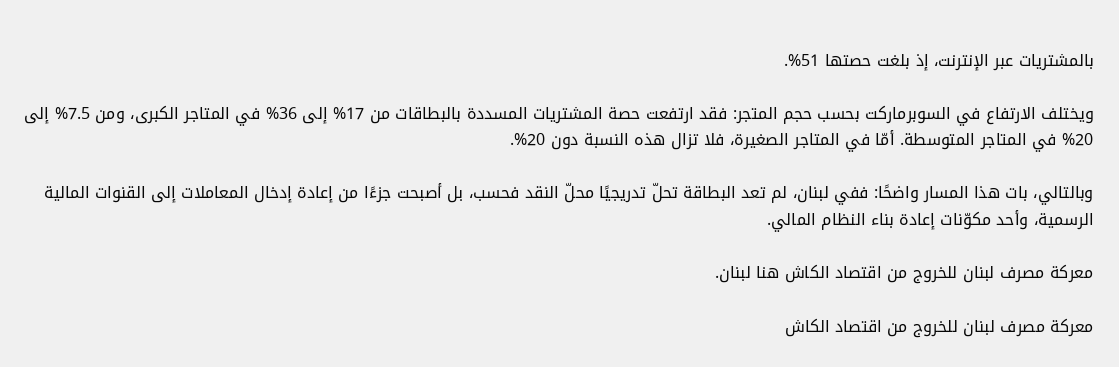بالمشتريات عبر الإنترنت، إذ بلغت حصتها 51%.

ويختلف الارتفاع في السوبرماركت بحسب حجم المتجر: فقد ارتفعت حصة المشتريات المسددة بالبطاقات من 17% إلى 36% في المتاجر الكبرى، ومن 7.5% إلى 20% في المتاجر المتوسطة. أمّا في المتاجر الصغيرة، فلا تزال هذه النسبة دون 20%.

وبالتالي، بات هذا المسار واضحًا: ففي لبنان، لم تعد البطاقة تحلّ تدريجيًا محلّ النقد فحسب، بل أصبحت جزءًا من إعادة إدخال المعاملات إلى القنوات المالية الرسمية، وأحد مكوّنات إعادة بناء النظام المالي.

معركة مصرف لبنان للخروج من اقتصاد الكاش هنا لبنان.

معركة مصرف لبنان للخروج من اقتصاد الكاش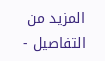المزيد من التفاصيل -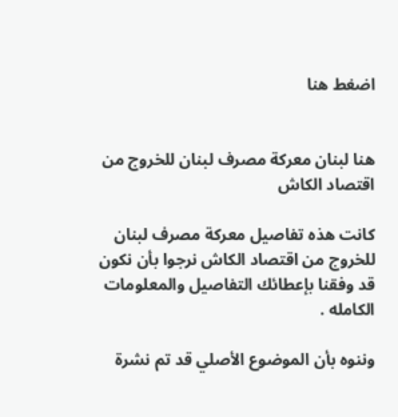اضغط هنا


هنا لبنان معركة مصرف لبنان للخروج من اقتصاد الكاش

كانت هذه تفاصيل معركة مصرف لبنان للخروج من اقتصاد الكاش نرجوا بأن نكون قد وفقنا بإعطائك التفاصيل والمعلومات الكامله .

وننوه بأن الموضوع الأصلي قد تم نشرة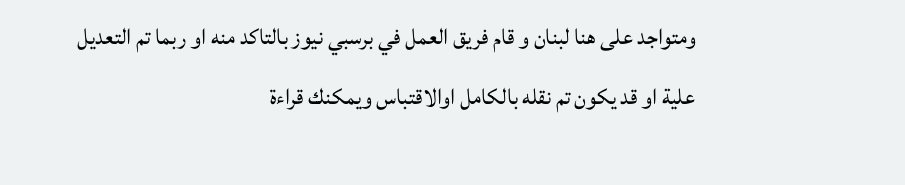ومتواجد على هنا لبنان و قام فريق العمل في برسبي نيوز بالتاكد منه او ربما تم التعديل علية او قد يكون تم نقله بالكامل اوالاقتباس ويمكنك قراءة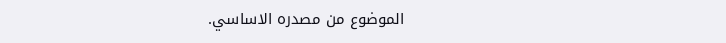الموضوع من مصدره الاساسي.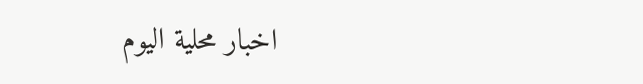اخبار محلية اليوم